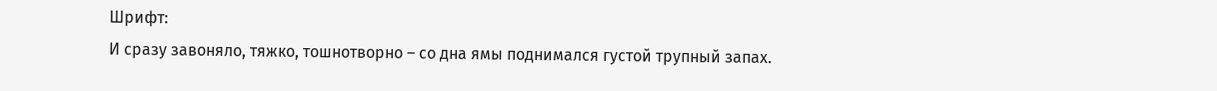Шрифт:
И сразу завоняло, тяжко, тошнотворно – со дна ямы поднимался густой трупный запах.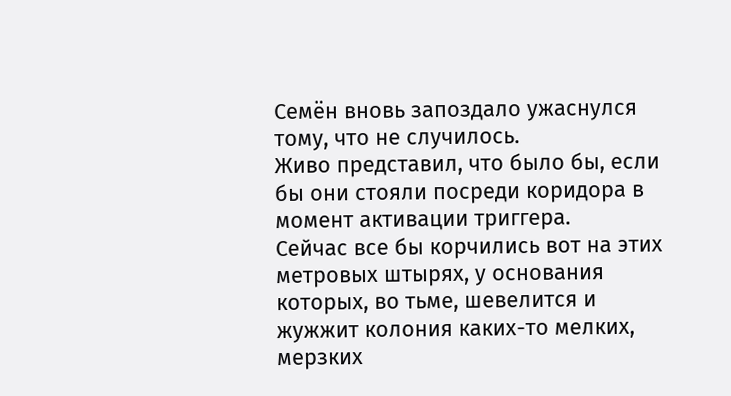Семён вновь запоздало ужаснулся тому, что не случилось.
Живо представил, что было бы, если бы они стояли посреди коридора в момент активации триггера.
Сейчас все бы корчились вот на этих метровых штырях, у основания которых, во тьме, шевелится и жужжит колония каких-то мелких, мерзких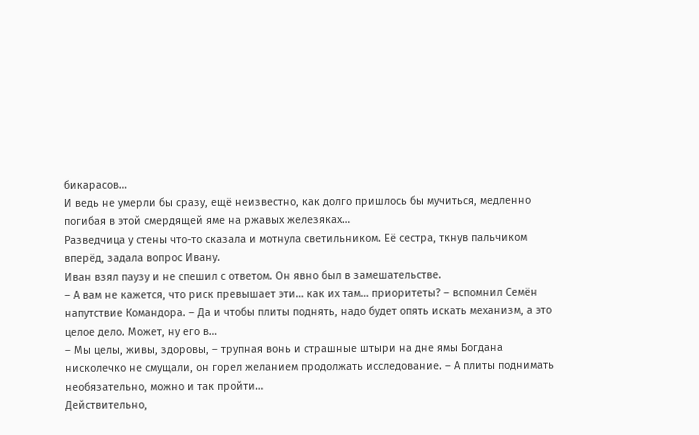бикарасов…
И ведь не умерли бы сразу, ещё неизвестно, как долго пришлось бы мучиться, медленно погибая в этой смердящей яме на ржавых железяках…
Разведчица у стены что-то сказала и мотнула светильником. Её сестра, ткнув пальчиком вперёд, задала вопрос Ивану.
Иван взял паузу и не спешил с ответом. Он явно был в замешательстве.
– А вам не кажется, что риск превышает эти… как их там… приоритеты? – вспомнил Семён напутствие Командора. – Да и чтобы плиты поднять, надо будет опять искать механизм, а это целое дело. Может, ну его в…
– Мы целы, живы, здоровы, – трупная вонь и страшные штыри на дне ямы Богдана нисколечко не смущали, он горел желанием продолжать исследование. – А плиты поднимать необязательно, можно и так пройти…
Действительно,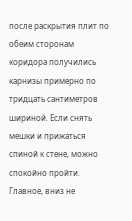после раскрытия плит по обеим сторонам коридора получились карнизы примерно по тридцать сантиметров шириной. Если снять мешки и прижаться спиной к стене, можно спокойно пройти. Главное, вниз не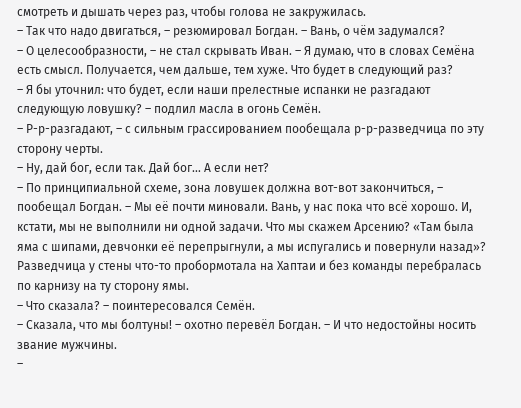смотреть и дышать через раз, чтобы голова не закружилась.
– Так что надо двигаться, – резюмировал Богдан. – Вань, о чём задумался?
– О целесообразности, – не стал скрывать Иван. – Я думаю, что в словах Семёна есть смысл. Получается, чем дальше, тем хуже. Что будет в следующий раз?
– Я бы уточнил: что будет, если наши прелестные испанки не разгадают следующую ловушку? – подлил масла в огонь Семён.
– Р-р-разгадают, – с сильным грассированием пообещала р-р-разведчица по эту сторону черты.
– Ну, дай бог, если так. Дай бог… А если нет?
– По принципиальной схеме, зона ловушек должна вот-вот закончиться, – пообещал Богдан. – Мы её почти миновали. Вань, у нас пока что всё хорошо. И, кстати, мы не выполнили ни одной задачи. Что мы скажем Арсению? «Там была яма с шипами, девчонки её перепрыгнули, а мы испугались и повернули назад»?
Разведчица у стены что-то пробормотала на Хаптаи и без команды перебралась по карнизу на ту сторону ямы.
– Что сказала? – поинтересовался Семён.
– Сказала, что мы болтуны! – охотно перевёл Богдан. – И что недостойны носить звание мужчины.
–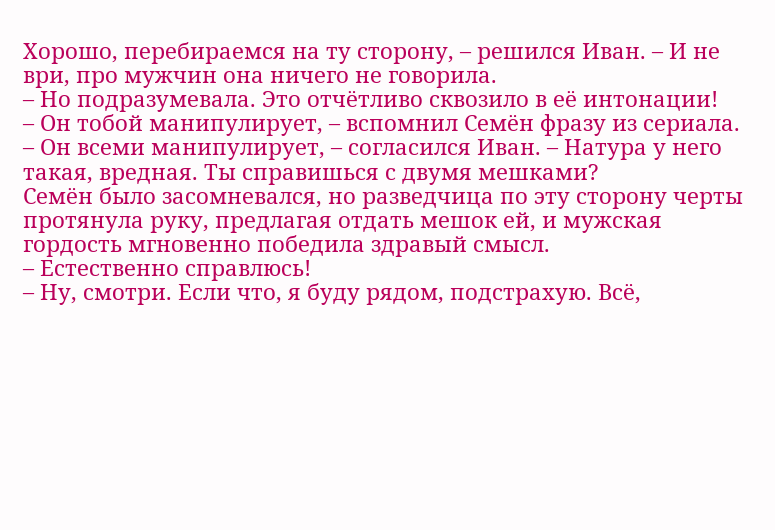Хорошо, перебираемся на ту сторону, – решился Иван. – И не ври, про мужчин она ничего не говорила.
– Но подразумевала. Это отчётливо сквозило в её интонации!
– Он тобой манипулирует, – вспомнил Семён фразу из сериала.
– Он всеми манипулирует, – согласился Иван. – Натура у него такая, вредная. Ты справишься с двумя мешками?
Семён было засомневался, но разведчица по эту сторону черты протянула руку, предлагая отдать мешок ей, и мужская гордость мгновенно победила здравый смысл.
– Естественно справлюсь!
– Ну, смотри. Если что, я буду рядом, подстрахую. Всё,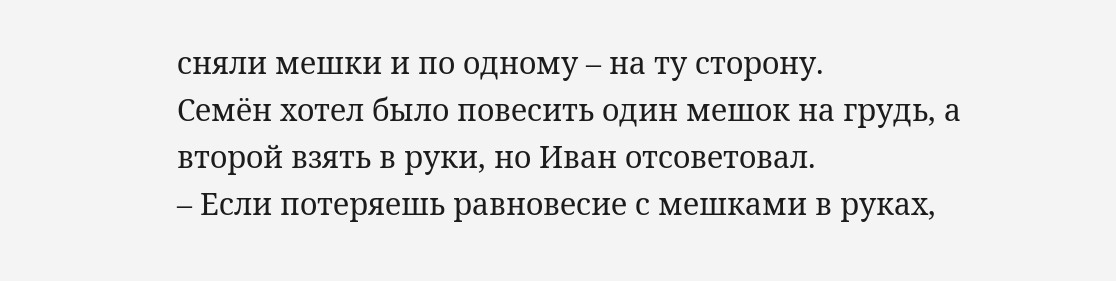сняли мешки и по одному – на ту сторону.
Семён хотел было повесить один мешок на грудь, а второй взять в руки, но Иван отсоветовал.
– Если потеряешь равновесие с мешками в руках,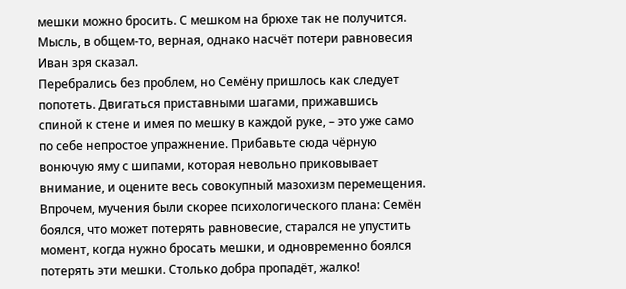мешки можно бросить. С мешком на брюхе так не получится.
Мысль, в общем-то, верная, однако насчёт потери равновесия Иван зря сказал.
Перебрались без проблем, но Семёну пришлось как следует попотеть. Двигаться приставными шагами, прижавшись спиной к стене и имея по мешку в каждой руке, – это уже само по себе непростое упражнение. Прибавьте сюда чёрную вонючую яму с шипами, которая невольно приковывает внимание, и оцените весь совокупный мазохизм перемещения.
Впрочем, мучения были скорее психологического плана: Семён боялся, что может потерять равновесие, старался не упустить момент, когда нужно бросать мешки, и одновременно боялся потерять эти мешки. Столько добра пропадёт, жалко!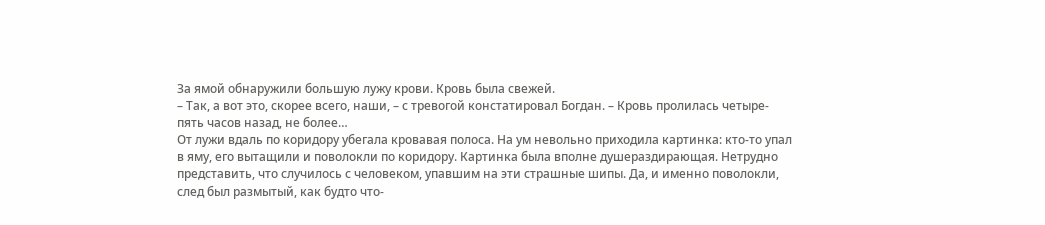За ямой обнаружили большую лужу крови. Кровь была свежей.
– Так, а вот это, скорее всего, наши, – с тревогой констатировал Богдан. – Кровь пролилась четыре-пять часов назад, не более…
От лужи вдаль по коридору убегала кровавая полоса. На ум невольно приходила картинка: кто-то упал в яму, его вытащили и поволокли по коридору. Картинка была вполне душераздирающая. Нетрудно представить, что случилось с человеком, упавшим на эти страшные шипы. Да, и именно поволокли, след был размытый, как будто что-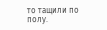то тащили по полу.